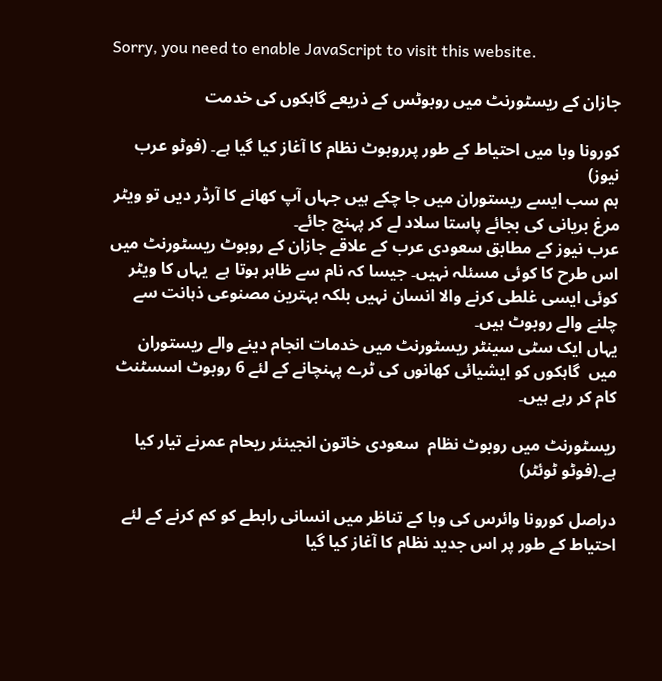Sorry, you need to enable JavaScript to visit this website.

جازان کے ریسٹورنٹ میں روبوٹس کے ذریعے گاہکوں کی خدمت

کورونا وبا میں احتیاط کے طور پرروبوٹ نظام کا آغاز کیا گیا ہے۔ (فوٹو عرب نیوز)
ہم سب ایسے ریستوران میں جا چکے ہیں جہاں آپ کھانے کا آرڈر دیں تو ویٹر مرغ بریانی کی بجائے پاستا سلاد لے کر پہنچ جائے۔
عرب نیوز کے مطابق سعودی عرب کے علاقے جازان کے روبوٹ ریسٹورنٹ میں اس طرح کا کوئی مسئلہ نہیں۔ جیسا کہ نام سے ظاہر ہوتا ہے  یہاں کا ویٹر کوئی ایسی غلطی کرنے والا انسان نہیں بلکہ بہترین مصنوعی ذہانت سے چلنے والے روبوٹ ہیں۔
یہاں ایک سٹی سینٹر ریسٹورنٹ میں خدمات انجام دینے والے ریستوران میں  گاہکوں کو ایشیائی کھانوں کی ٹرے پہنچانے کے لئے 6 روبوٹ اسسٹنٹ کام کر رہے ہیں۔

ریسٹورنٹ میں روبوٹ نظام  سعودی خاتون انجینئر ریحام عمرنے تیار کیا ہے۔(فوٹو ٹوئٹر)

دراصل کورونا وائرس کی وبا کے تناظر میں انسانی رابطے کو کم کرنے کے لئے احتیاط کے طور پر اس جدید نظام کا آغاز کیا گیا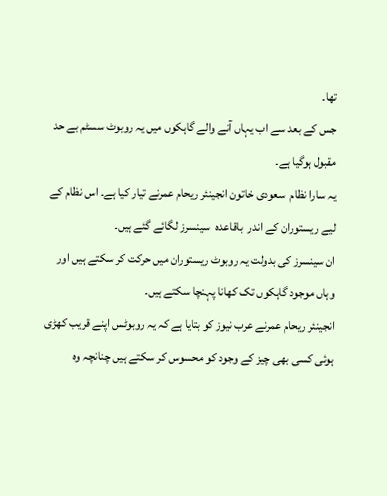تھا۔
جس کے بعد سے اب یہاں آنے والے گاہکوں میں یہ روبوٹ سسٹم بے حد مقبول ہوگیا ہے۔
یہ سارا نظام  سعودی خاتون انجینئر ریحام عمرنے تیار کیا ہے۔ اس نظام کے لیے ریستوران کے اندر  باقاعدہ  سینسرز لگائے گئے ہیں۔
ان سینسرز کی بدولت یہ روبوٹ ریستوران میں حرکت کر سکتے ہیں اور وہاں موجود گاہکوں تک کھانا پہنچا سکتے ہیں۔
انجینئر ریحام عمرنے عرب نیوز کو بتایا ہے کہ یہ روبوٹس اپنے قریب کھڑی ہوئی کسی بھی چیز کے وجود کو محسوس کر سکتے ہیں چنانچہ وہ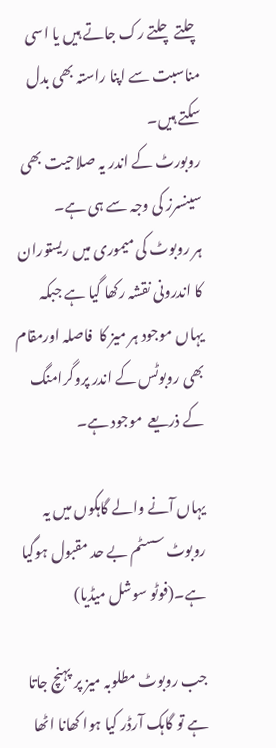چلتے چلتے رک جاتے ہیں یا اسی مناسبت سے اپنا راستہ بھی بدل سکتے ہیں۔
روبورٹ کے اندر یہ صلاحیت بھی سینسرز کی وجہ سے ہی ہے۔
ہر روبوٹ کی میموری میں ریستوران کا اندرونی نقشہ رکھا گیا ہے جبکہ یہاں موجود ہر میز کا  فاصلہ اورمقام بھی روبوٹس کے اندر پروگرامنگ کے ذریعے  موجود ہے۔

یہاں آنے والے گاہکوں میں یہ روبوٹ سسٹم بے حد مقبول ہوگیا ہے۔(فوٹو سوشل میڈیا)

جب روبوٹ مطلوبہ میز پر پہنچ جاتا ہے تو گاہک آرڈر کیا ہوا کھانا اٹھا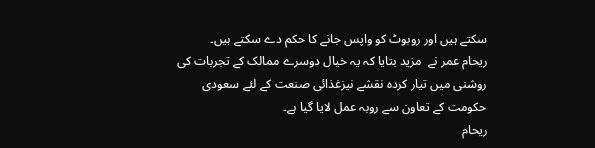سکتے ہیں اور روبوٹ کو واپس جانے کا حکم دے سکتے ہیں۔
ریحام عمر نے  مزید بتایا کہ یہ خیال دوسرے ممالک کے تجربات کی روشنی میں تیار کردہ نقشے نیزغذائی صنعت کے لئے سعودی حکومت کے تعاون سے روبہ عمل لایا گیا ہے۔
ریحام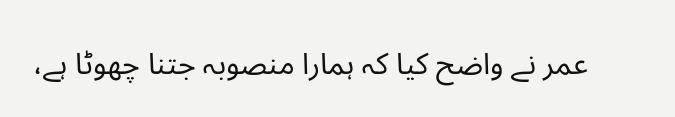عمر نے واضح کیا کہ ہمارا منصوبہ جتنا چھوٹا ہے،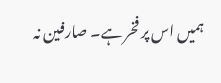ہمیں اس پر فخر ہے۔ صارفین نہ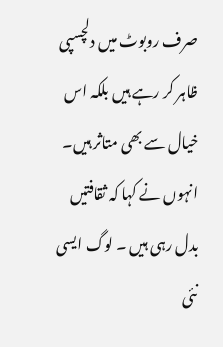صرف روبوٹ میں دلچسپی ظاہر کر رہے ہیں بلکہ اس خیال سے بھی متاثر ہیں۔
انہوں نے کہا کہ ثقافتیں بدل رہی ہیں ۔ لوگ ایسی نئی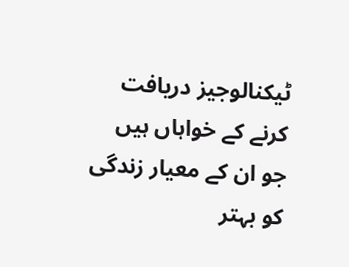ٹیکنالوجیز دریافت کرنے کے خواہاں ہیں جو ان کے معیار زندگی کو بہتر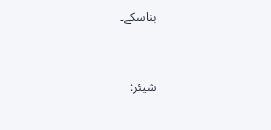بناسکے۔


شیئر: